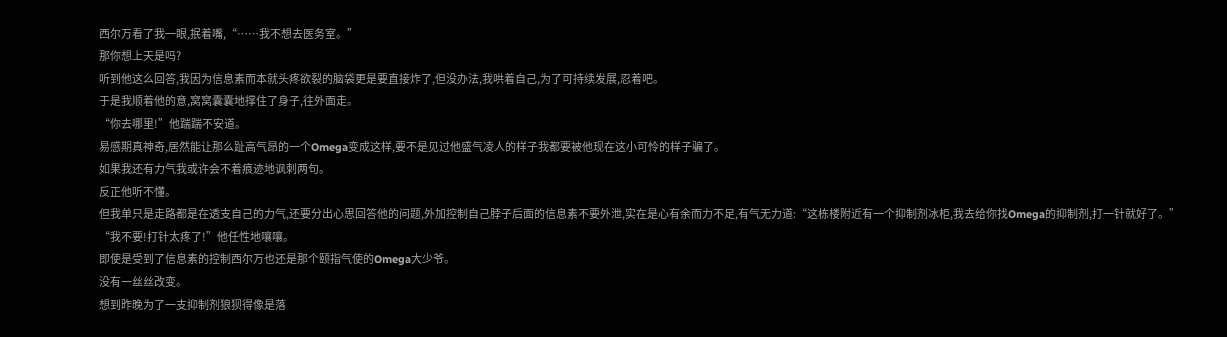西尔万看了我一眼,抿着嘴,“……我不想去医务室。”
那你想上天是吗?
听到他这么回答,我因为信息素而本就头疼欲裂的脑袋更是要直接炸了,但没办法,我哄着自己,为了可持续发展,忍着吧。
于是我顺着他的意,窝窝囊囊地撑住了身子,往外面走。
“你去哪里!”他踹踹不安道。
易感期真神奇,居然能让那么趾高气昂的一个Omega变成这样,要不是见过他盛气凌人的样子我都要被他现在这小可怜的样子骗了。
如果我还有力气我或许会不着痕迹地讽刺两句。
反正他听不懂。
但我单只是走路都是在透支自己的力气,还要分出心思回答他的问题,外加控制自己脖子后面的信息素不要外泄,实在是心有余而力不足,有气无力道:“这栋楼附近有一个抑制剂冰柜,我去给你找Omega的抑制剂,打一针就好了。”
“我不要!打针太疼了!”他任性地嚷嚷。
即使是受到了信息素的控制西尔万也还是那个颐指气使的Omega大少爷。
没有一丝丝改变。
想到昨晚为了一支抑制剂狼狈得像是落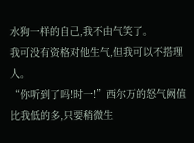水狗一样的自己,我不由气笑了。
我可没有资格对他生气,但我可以不搭理人。
“你听到了吗!时一!”西尔万的怒气阙值比我低的多,只要稍微生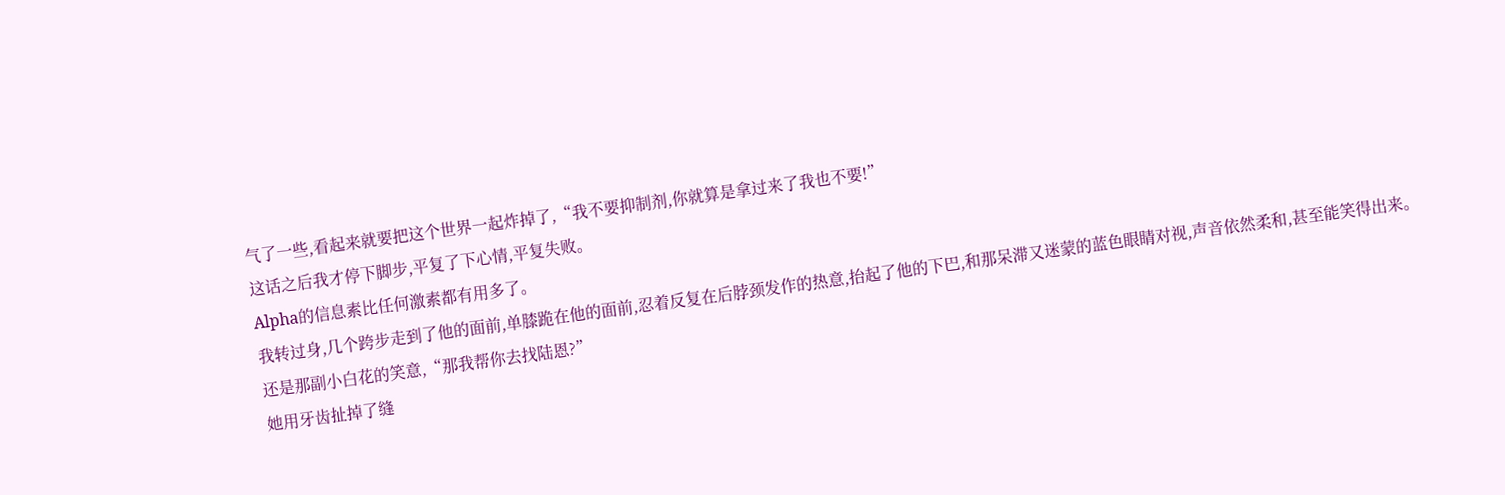气了一些,看起来就要把这个世界一起炸掉了,“我不要抑制剂,你就算是拿过来了我也不要!”
这话之后我才停下脚步,平复了下心情,平复失败。
Alpha的信息素比任何激素都有用多了。
我转过身,几个跨步走到了他的面前,单膝跪在他的面前,忍着反复在后脖颈发作的热意,抬起了他的下巴,和那呆滞又迷蒙的蓝色眼睛对视,声音依然柔和,甚至能笑得出来。
还是那副小白花的笑意,“那我帮你去找陆恩?”
她用牙齿扯掉了缝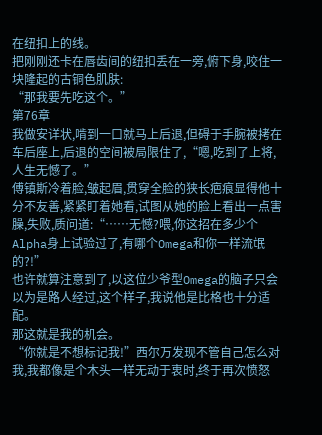在纽扣上的线。
把刚刚还卡在唇齿间的纽扣丢在一旁,俯下身,咬住一块隆起的古铜色肌肤:
“那我要先吃这个。”
第76章
我做安详状,啃到一口就马上后退,但碍于手腕被拷在车后座上,后退的空间被局限住了,“嗯,吃到了上将,人生无憾了。”
傅镇斯冷着脸,皱起眉,贯穿全脸的狭长疤痕显得他十分不友善,紧紧盯着她看,试图从她的脸上看出一点害臊,失败,质问道:“……无憾?喂,你这招在多少个Alpha身上试验过了,有哪个Omega和你一样流氓的?!”
也许就算注意到了,以这位少爷型Omega的脑子只会以为是路人经过,这个样子,我说他是比格也十分适配。
那这就是我的机会。
“你就是不想标记我!”西尔万发现不管自己怎么对我,我都像是个木头一样无动于衷时,终于再次愤怒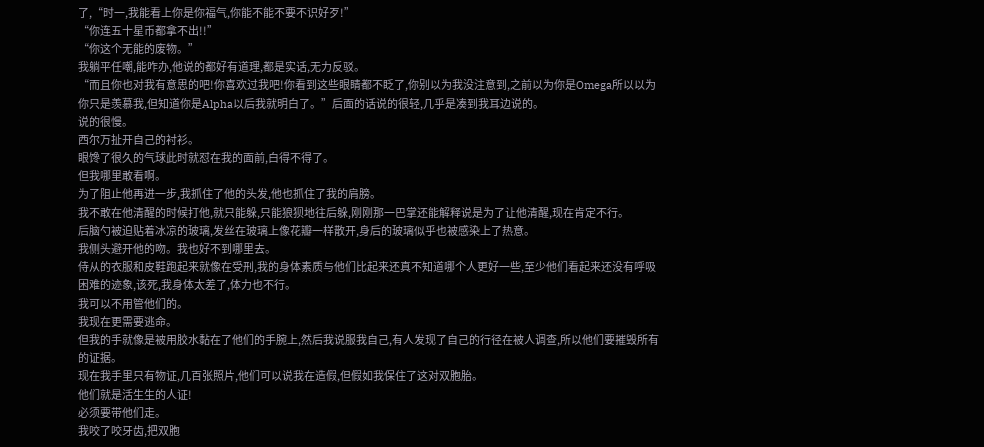了,“时一,我能看上你是你福气,你能不能不要不识好歹!”
“你连五十星币都拿不出!!”
“你这个无能的废物。”
我躺平任嘲,能咋办,他说的都好有道理,都是实话,无力反驳。
“而且你也对我有意思的吧!你喜欢过我吧!你看到这些眼睛都不眨了,你别以为我没注意到,之前以为你是Omega所以以为你只是羡慕我,但知道你是Alpha以后我就明白了。”后面的话说的很轻,几乎是凑到我耳边说的。
说的很慢。
西尔万扯开自己的衬衫。
眼馋了很久的气球此时就怼在我的面前,白得不得了。
但我哪里敢看啊。
为了阻止他再进一步,我抓住了他的头发,他也抓住了我的肩膀。
我不敢在他清醒的时候打他,就只能躲,只能狼狈地往后躲,刚刚那一巴掌还能解释说是为了让他清醒,现在肯定不行。
后脑勺被迫贴着冰凉的玻璃,发丝在玻璃上像花瓣一样散开,身后的玻璃似乎也被感染上了热意。
我侧头避开他的吻。我也好不到哪里去。
侍从的衣服和皮鞋跑起来就像在受刑,我的身体素质与他们比起来还真不知道哪个人更好一些,至少他们看起来还没有呼吸困难的迹象,该死,我身体太差了,体力也不行。
我可以不用管他们的。
我现在更需要逃命。
但我的手就像是被用胶水黏在了他们的手腕上,然后我说服我自己,有人发现了自己的行径在被人调查,所以他们要摧毁所有的证据。
现在我手里只有物证,几百张照片,他们可以说我在造假,但假如我保住了这对双胞胎。
他们就是活生生的人证!
必须要带他们走。
我咬了咬牙齿,把双胞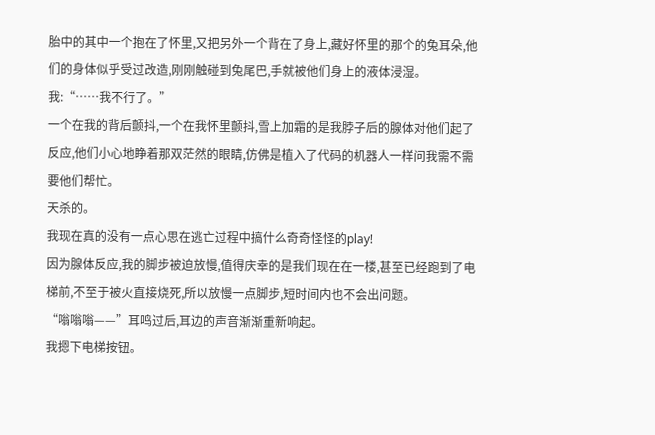胎中的其中一个抱在了怀里,又把另外一个背在了身上,藏好怀里的那个的兔耳朵,他们的身体似乎受过改造,刚刚触碰到兔尾巴,手就被他们身上的液体浸湿。
我:“……我不行了。”
一个在我的背后颤抖,一个在我怀里颤抖,雪上加霜的是我脖子后的腺体对他们起了反应,他们小心地睁着那双茫然的眼睛,仿佛是植入了代码的机器人一样问我需不需要他们帮忙。
天杀的。
我现在真的没有一点心思在逃亡过程中搞什么奇奇怪怪的play!
因为腺体反应,我的脚步被迫放慢,值得庆幸的是我们现在在一楼,甚至已经跑到了电梯前,不至于被火直接烧死,所以放慢一点脚步,短时间内也不会出问题。
“嗡嗡嗡——”耳鸣过后,耳边的声音渐渐重新响起。
我摁下电梯按钮。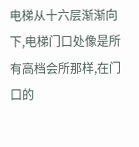电梯从十六层渐渐向下,电梯门口处像是所有高档会所那样,在门口的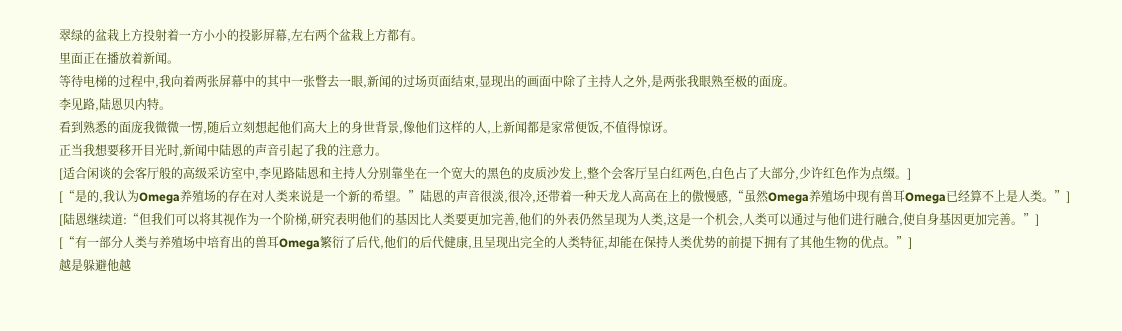翠绿的盆栽上方投射着一方小小的投影屏幕,左右两个盆栽上方都有。
里面正在播放着新闻。
等待电梯的过程中,我向着两张屏幕中的其中一张瞥去一眼,新闻的过场页面结束,显现出的画面中除了主持人之外,是两张我眼熟至极的面庞。
李见路,陆恩贝内特。
看到熟悉的面庞我微微一愣,随后立刻想起他们高大上的身世背景,像他们这样的人,上新闻都是家常便饭,不值得惊讶。
正当我想要移开目光时,新闻中陆恩的声音引起了我的注意力。
[适合闲谈的会客厅般的高级采访室中,李见路陆恩和主持人分别靠坐在一个宽大的黑色的皮质沙发上,整个会客厅呈白红两色,白色占了大部分,少许红色作为点缀。]
[“是的,我认为Omega养殖场的存在对人类来说是一个新的希望。”陆恩的声音很淡,很冷,还带着一种天龙人高高在上的傲慢感,“虽然Omega养殖场中现有兽耳Omega已经算不上是人类。”]
[陆恩继续道:“但我们可以将其视作为一个阶梯,研究表明他们的基因比人类要更加完善,他们的外表仍然呈现为人类,这是一个机会,人类可以通过与他们进行融合,使自身基因更加完善。”]
[“有一部分人类与养殖场中培育出的兽耳Omega繁衍了后代,他们的后代健康,且呈现出完全的人类特征,却能在保持人类优势的前提下拥有了其他生物的优点。”]
越是躲避他越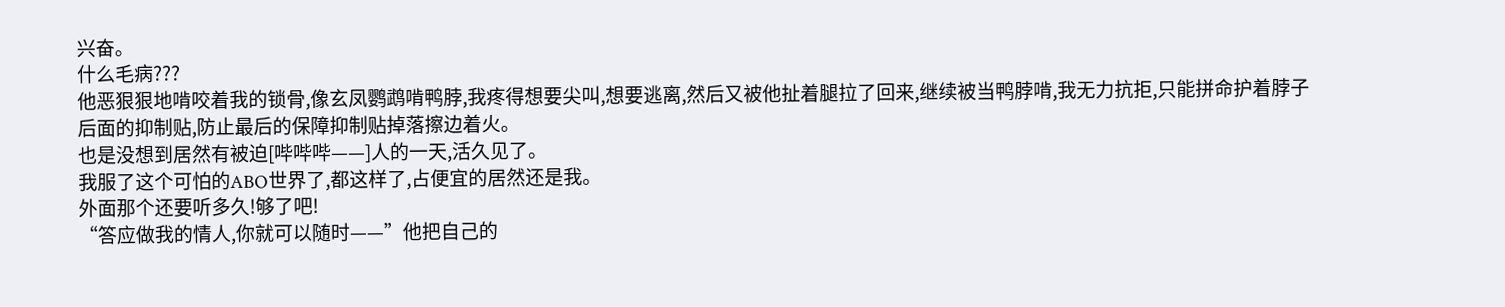兴奋。
什么毛病???
他恶狠狠地啃咬着我的锁骨,像玄凤鹦鹉啃鸭脖,我疼得想要尖叫,想要逃离,然后又被他扯着腿拉了回来,继续被当鸭脖啃,我无力抗拒,只能拼命护着脖子后面的抑制贴,防止最后的保障抑制贴掉落擦边着火。
也是没想到居然有被迫[哔哔哔——]人的一天,活久见了。
我服了这个可怕的ABO世界了,都这样了,占便宜的居然还是我。
外面那个还要听多久!够了吧!
“答应做我的情人,你就可以随时——”他把自己的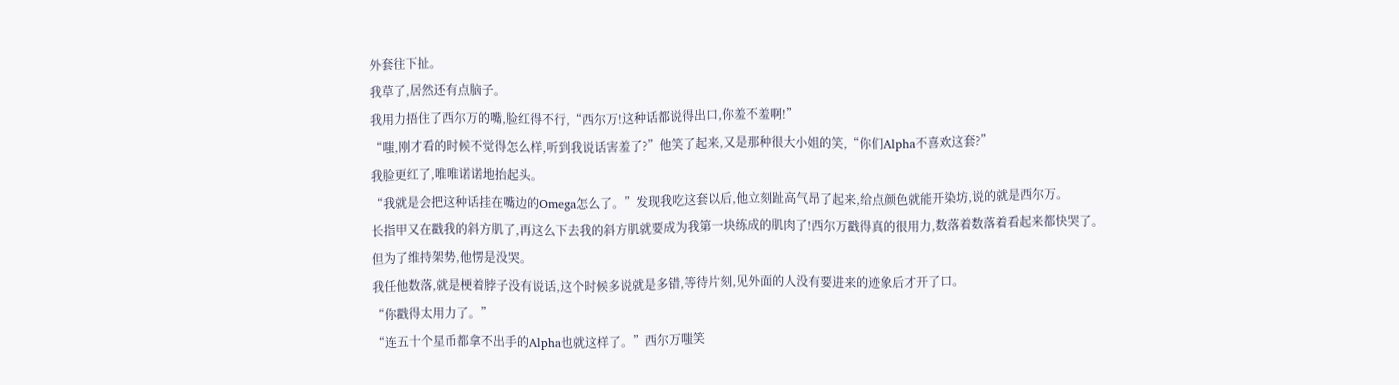外套往下扯。
我草了,居然还有点脑子。
我用力捂住了西尔万的嘴,脸红得不行,“西尔万!这种话都说得出口,你羞不羞啊!”
“嗤,刚才看的时候不觉得怎么样,听到我说话害羞了?”他笑了起来,又是那种很大小姐的笑,“你们Alpha不喜欢这套?”
我脸更红了,唯唯诺诺地抬起头。
“我就是会把这种话挂在嘴边的Omega怎么了。”发现我吃这套以后,他立刻趾高气昂了起来,给点颜色就能开染坊,说的就是西尔万。
长指甲又在戳我的斜方肌了,再这么下去我的斜方肌就要成为我第一块练成的肌肉了!西尔万戳得真的很用力,数落着数落着看起来都快哭了。
但为了维持架势,他愣是没哭。
我任他数落,就是梗着脖子没有说话,这个时候多说就是多错,等待片刻,见外面的人没有要进来的迹象后才开了口。
“你戳得太用力了。”
“连五十个星币都拿不出手的Alpha也就这样了。”西尔万嗤笑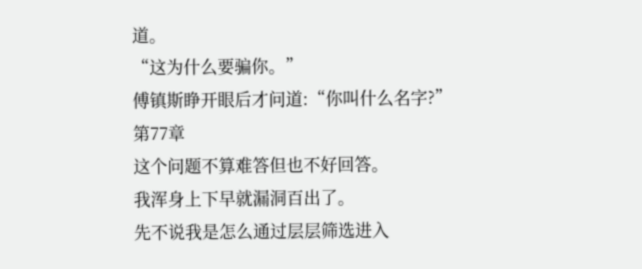道。
“这为什么要骗你。”
傅镇斯睁开眼后才问道:“你叫什么名字?”
第77章
这个问题不算难答但也不好回答。
我浑身上下早就漏洞百出了。
先不说我是怎么通过层层筛选进入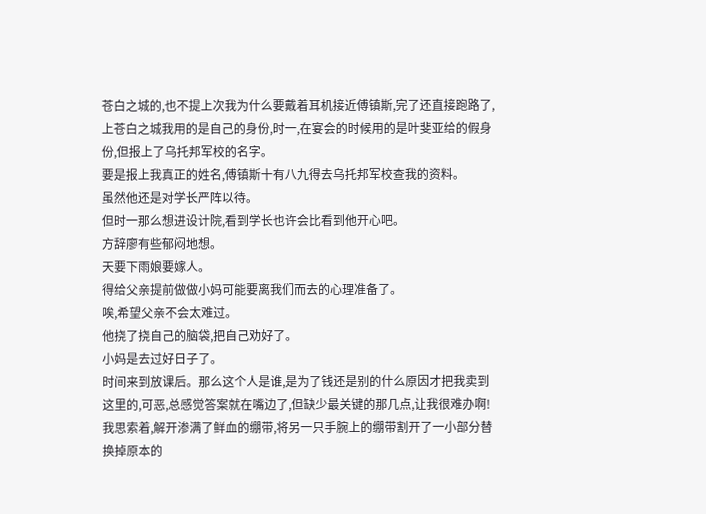苍白之城的,也不提上次我为什么要戴着耳机接近傅镇斯,完了还直接跑路了,上苍白之城我用的是自己的身份,时一,在宴会的时候用的是叶斐亚给的假身份,但报上了乌托邦军校的名字。
要是报上我真正的姓名,傅镇斯十有八九得去乌托邦军校查我的资料。
虽然他还是对学长严阵以待。
但时一那么想进设计院,看到学长也许会比看到他开心吧。
方辞廖有些郁闷地想。
天要下雨娘要嫁人。
得给父亲提前做做小妈可能要离我们而去的心理准备了。
唉,希望父亲不会太难过。
他挠了挠自己的脑袋,把自己劝好了。
小妈是去过好日子了。
时间来到放课后。那么这个人是谁,是为了钱还是别的什么原因才把我卖到这里的,可恶,总感觉答案就在嘴边了,但缺少最关键的那几点,让我很难办啊!我思索着,解开渗满了鲜血的绷带,将另一只手腕上的绷带割开了一小部分替换掉原本的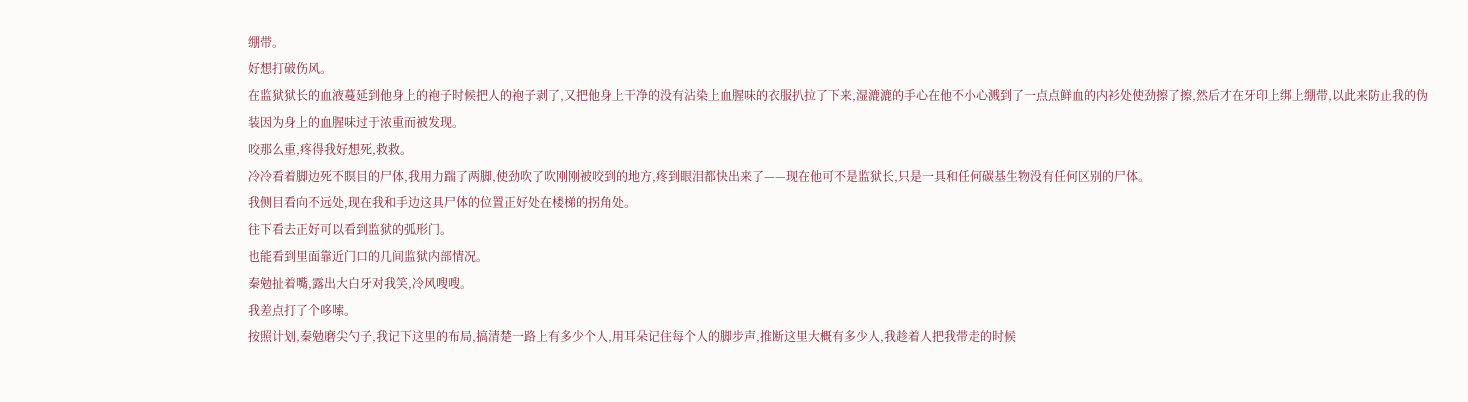绷带。
好想打破伤风。
在监狱狱长的血液蔓延到他身上的袍子时候把人的袍子剥了,又把他身上干净的没有沾染上血腥味的衣服扒拉了下来,湿漉漉的手心在他不小心溅到了一点点鲜血的内衫处使劲擦了擦,然后才在牙印上绑上绷带,以此来防止我的伪装因为身上的血腥味过于浓重而被发现。
咬那么重,疼得我好想死,救救。
冷冷看着脚边死不瞑目的尸体,我用力踹了两脚,使劲吹了吹刚刚被咬到的地方,疼到眼泪都快出来了——现在他可不是监狱长,只是一具和任何碳基生物没有任何区别的尸体。
我侧目看向不远处,现在我和手边这具尸体的位置正好处在楼梯的拐角处。
往下看去正好可以看到监狱的弧形门。
也能看到里面靠近门口的几间监狱内部情况。
秦勉扯着嘴,露出大白牙对我笑,冷风嗖嗖。
我差点打了个哆嗦。
按照计划,秦勉磨尖勺子,我记下这里的布局,搞清楚一路上有多少个人,用耳朵记住每个人的脚步声,推断这里大概有多少人,我趁着人把我带走的时候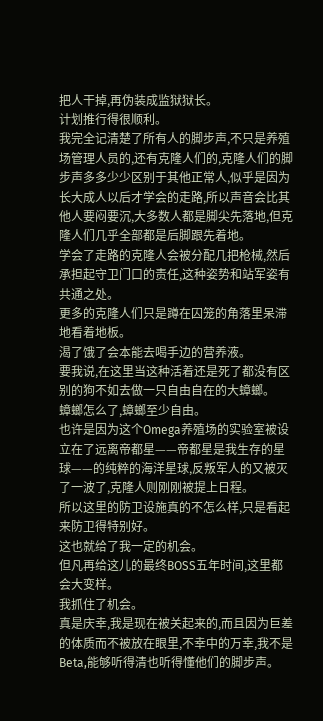把人干掉,再伪装成监狱狱长。
计划推行得很顺利。
我完全记清楚了所有人的脚步声,不只是养殖场管理人员的,还有克隆人们的,克隆人们的脚步声多多少少区别于其他正常人,似乎是因为长大成人以后才学会的走路,所以声音会比其他人要闷要沉,大多数人都是脚尖先落地,但克隆人们几乎全部都是后脚跟先着地。
学会了走路的克隆人会被分配几把枪械,然后承担起守卫门口的责任,这种姿势和站军姿有共通之处。
更多的克隆人们只是蹲在囚笼的角落里呆滞地看着地板。
渴了饿了会本能去喝手边的营养液。
要我说,在这里当这种活着还是死了都没有区别的狗不如去做一只自由自在的大蟑螂。
蟑螂怎么了,蟑螂至少自由。
也许是因为这个Omega养殖场的实验室被设立在了远离帝都星——帝都星是我生存的星球——的纯粹的海洋星球,反叛军人的又被灭了一波了,克隆人则刚刚被提上日程。
所以这里的防卫设施真的不怎么样,只是看起来防卫得特别好。
这也就给了我一定的机会。
但凡再给这儿的最终BOSS五年时间,这里都会大变样。
我抓住了机会。
真是庆幸,我是现在被关起来的,而且因为巨差的体质而不被放在眼里,不幸中的万幸,我不是Beta,能够听得清也听得懂他们的脚步声。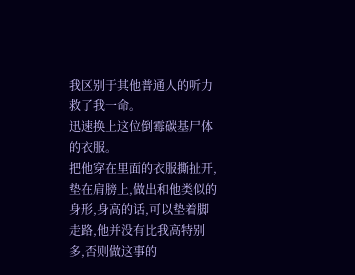我区别于其他普通人的听力救了我一命。
迅速换上这位倒霉碳基尸体的衣服。
把他穿在里面的衣服撕扯开,垫在肩膀上,做出和他类似的身形,身高的话,可以垫着脚走路,他并没有比我高特别多,否则做这事的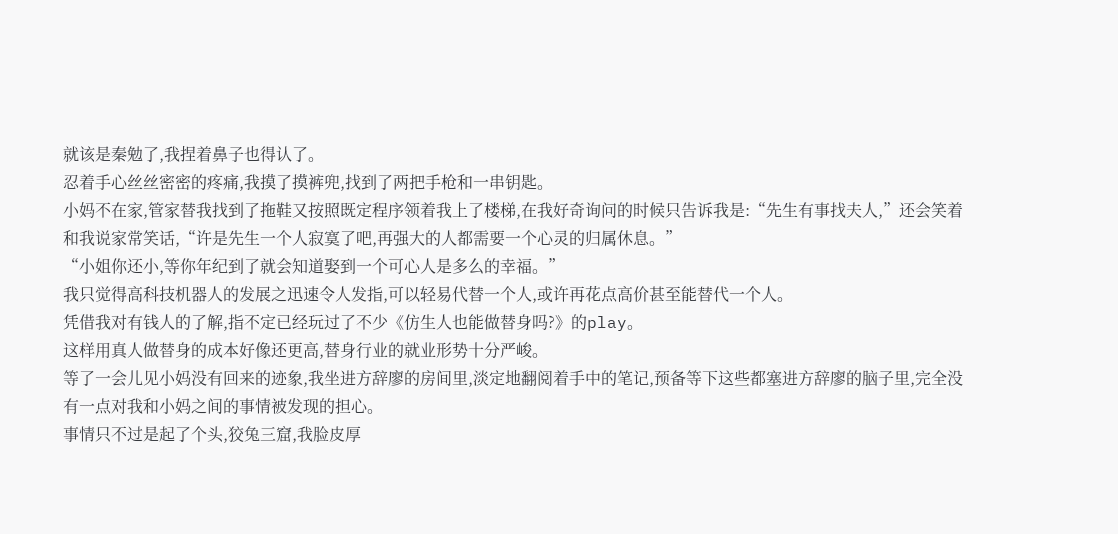就该是秦勉了,我捏着鼻子也得认了。
忍着手心丝丝密密的疼痛,我摸了摸裤兜,找到了两把手枪和一串钥匙。
小妈不在家,管家替我找到了拖鞋又按照既定程序领着我上了楼梯,在我好奇询问的时候只告诉我是:“先生有事找夫人,”还会笑着和我说家常笑话,“许是先生一个人寂寞了吧,再强大的人都需要一个心灵的归属休息。”
“小姐你还小,等你年纪到了就会知道娶到一个可心人是多么的幸福。”
我只觉得高科技机器人的发展之迅速令人发指,可以轻易代替一个人,或许再花点高价甚至能替代一个人。
凭借我对有钱人的了解,指不定已经玩过了不少《仿生人也能做替身吗?》的play。
这样用真人做替身的成本好像还更高,替身行业的就业形势十分严峻。
等了一会儿见小妈没有回来的迹象,我坐进方辞廖的房间里,淡定地翻阅着手中的笔记,预备等下这些都塞进方辞廖的脑子里,完全没有一点对我和小妈之间的事情被发现的担心。
事情只不过是起了个头,狡兔三窟,我脸皮厚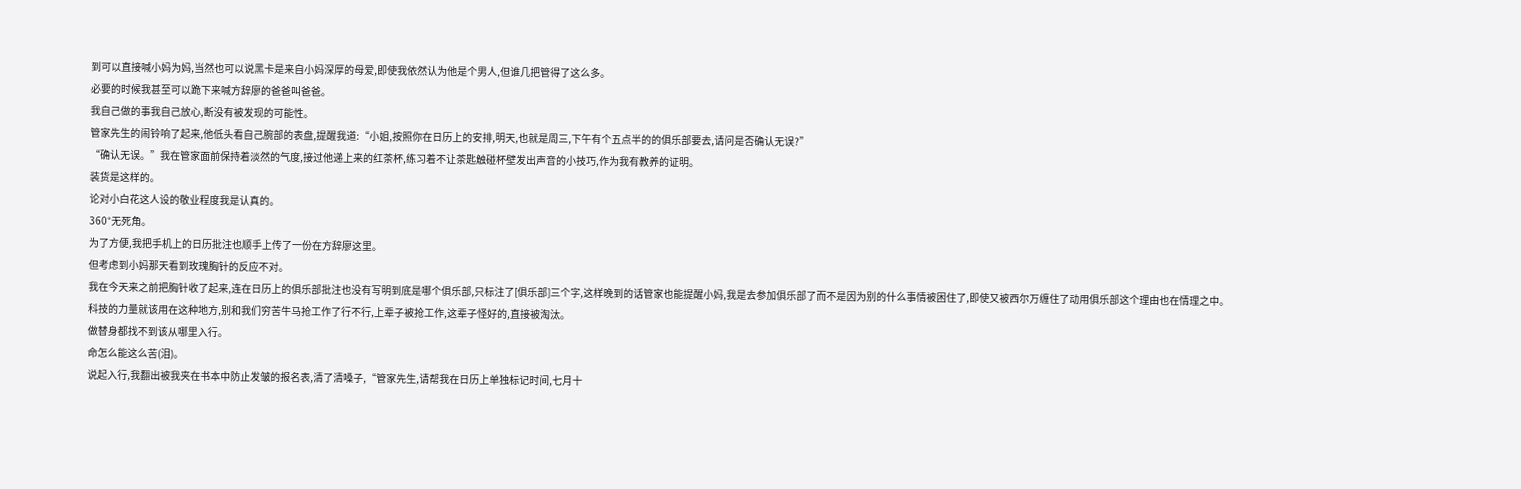到可以直接喊小妈为妈,当然也可以说黑卡是来自小妈深厚的母爱,即使我依然认为他是个男人,但谁几把管得了这么多。
必要的时候我甚至可以跪下来喊方辞廖的爸爸叫爸爸。
我自己做的事我自己放心,断没有被发现的可能性。
管家先生的闹铃响了起来,他低头看自己腕部的表盘,提醒我道:“小姐,按照你在日历上的安排,明天,也就是周三,下午有个五点半的的俱乐部要去,请问是否确认无误?”
“确认无误。”我在管家面前保持着淡然的气度,接过他递上来的红茶杯,练习着不让茶匙触碰杯壁发出声音的小技巧,作为我有教养的证明。
装货是这样的。
论对小白花这人设的敬业程度我是认真的。
360°无死角。
为了方便,我把手机上的日历批注也顺手上传了一份在方辞廖这里。
但考虑到小妈那天看到玫瑰胸针的反应不对。
我在今天来之前把胸针收了起来,连在日历上的俱乐部批注也没有写明到底是哪个俱乐部,只标注了[俱乐部]三个字,这样晚到的话管家也能提醒小妈,我是去参加俱乐部了而不是因为别的什么事情被困住了,即使又被西尔万缠住了动用俱乐部这个理由也在情理之中。
科技的力量就该用在这种地方,别和我们穷苦牛马抢工作了行不行,上辈子被抢工作,这辈子怪好的,直接被淘汰。
做替身都找不到该从哪里入行。
命怎么能这么苦(泪)。
说起入行,我翻出被我夹在书本中防止发皱的报名表,清了清嗓子,“管家先生,请帮我在日历上单独标记时间,七月十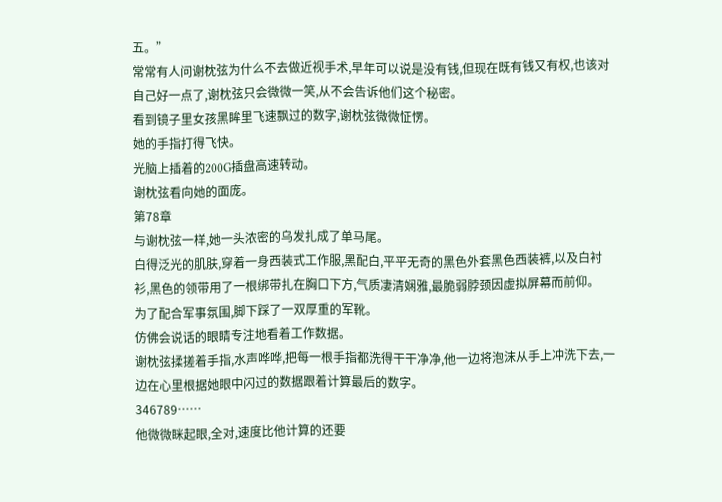五。”
常常有人问谢枕弦为什么不去做近视手术,早年可以说是没有钱,但现在既有钱又有权,也该对自己好一点了,谢枕弦只会微微一笑,从不会告诉他们这个秘密。
看到镜子里女孩黑眸里飞速飘过的数字,谢枕弦微微怔愣。
她的手指打得飞快。
光脑上插着的200G插盘高速转动。
谢枕弦看向她的面庞。
第78章
与谢枕弦一样,她一头浓密的乌发扎成了单马尾。
白得泛光的肌肤,穿着一身西装式工作服,黑配白,平平无奇的黑色外套黑色西装裤,以及白衬衫,黑色的领带用了一根绑带扎在胸口下方,气质凄清娴雅,最脆弱脖颈因虚拟屏幕而前仰。
为了配合军事氛围,脚下踩了一双厚重的军靴。
仿佛会说话的眼睛专注地看着工作数据。
谢枕弦揉搓着手指,水声哗哗,把每一根手指都洗得干干净净,他一边将泡沫从手上冲洗下去,一边在心里根据她眼中闪过的数据跟着计算最后的数字。
346789……
他微微眯起眼,全对,速度比他计算的还要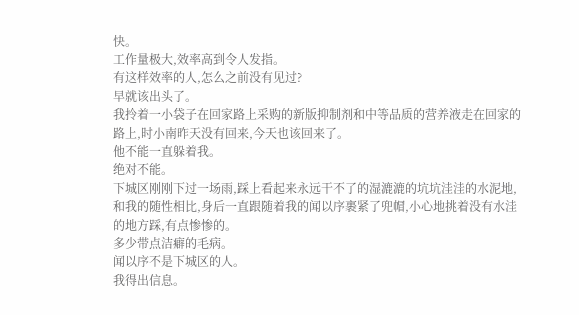快。
工作量极大,效率高到令人发指。
有这样效率的人,怎么之前没有见过?
早就该出头了。
我拎着一小袋子在回家路上采购的新版抑制剂和中等品质的营养液走在回家的路上,时小南昨天没有回来,今天也该回来了。
他不能一直躲着我。
绝对不能。
下城区刚刚下过一场雨,踩上看起来永远干不了的湿漉漉的坑坑洼洼的水泥地,和我的随性相比,身后一直跟随着我的闻以序裹紧了兜帽,小心地挑着没有水洼的地方踩,有点惨惨的。
多少带点洁癖的毛病。
闻以序不是下城区的人。
我得出信息。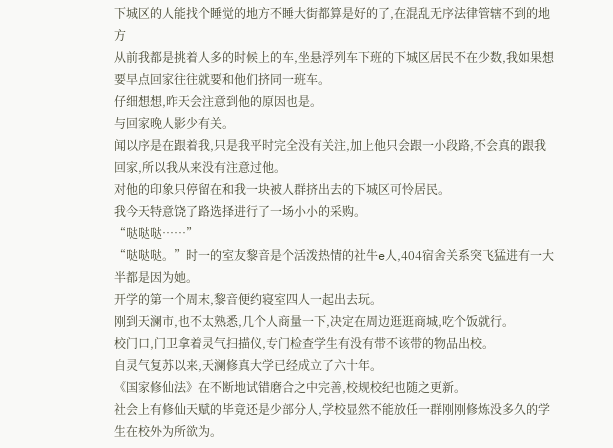下城区的人能找个睡觉的地方不睡大街都算是好的了,在混乱无序法律管辖不到的地方
从前我都是挑着人多的时候上的车,坐悬浮列车下班的下城区居民不在少数,我如果想要早点回家往往就要和他们挤同一班车。
仔细想想,昨天会注意到他的原因也是。
与回家晚人影少有关。
闻以序是在跟着我,只是我平时完全没有关注,加上他只会跟一小段路,不会真的跟我回家,所以我从来没有注意过他。
对他的印象只停留在和我一块被人群挤出去的下城区可怜居民。
我今天特意饶了路选择进行了一场小小的采购。
“哒哒哒……”
“哒哒哒。”时一的室友黎音是个活泼热情的社牛e人,404宿舍关系突飞猛进有一大半都是因为她。
开学的第一个周末,黎音便约寝室四人一起出去玩。
刚到天澜市,也不太熟悉,几个人商量一下,决定在周边逛逛商城,吃个饭就行。
校门口,门卫拿着灵气扫描仪,专门检查学生有没有带不该带的物品出校。
自灵气复苏以来,天澜修真大学已经成立了六十年。
《国家修仙法》在不断地试错磨合之中完善,校规校纪也随之更新。
社会上有修仙天赋的毕竟还是少部分人,学校显然不能放任一群刚刚修炼没多久的学生在校外为所欲为。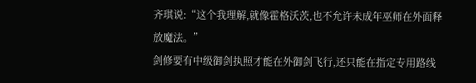齐琪说:“这个我理解,就像霍格沃茨,也不允许未成年巫师在外面释放魔法。”
剑修要有中级御剑执照才能在外御剑飞行,还只能在指定专用路线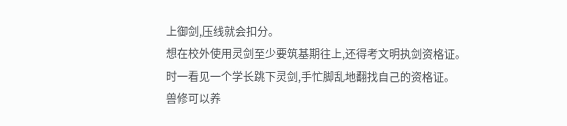上御剑,压线就会扣分。
想在校外使用灵剑至少要筑基期往上,还得考文明执剑资格证。
时一看见一个学长跳下灵剑,手忙脚乱地翻找自己的资格证。
兽修可以养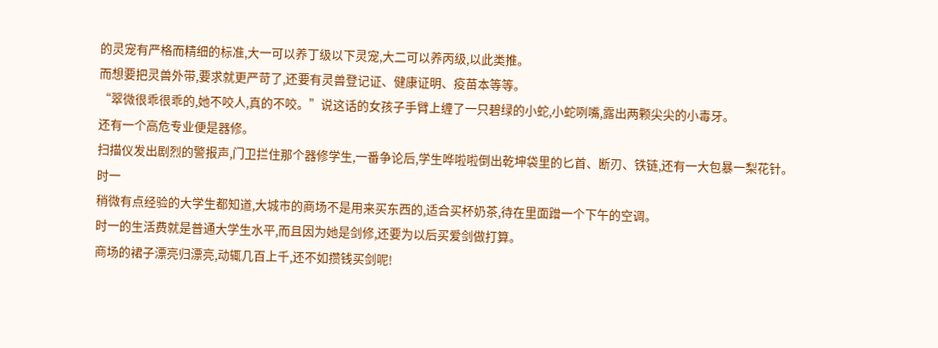的灵宠有严格而精细的标准,大一可以养丁级以下灵宠,大二可以养丙级,以此类推。
而想要把灵兽外带,要求就更严苛了,还要有灵兽登记证、健康证明、疫苗本等等。
“翠微很乖很乖的,她不咬人,真的不咬。”说这话的女孩子手臂上缠了一只碧绿的小蛇,小蛇咧嘴,露出两颗尖尖的小毒牙。
还有一个高危专业便是器修。
扫描仪发出剧烈的警报声,门卫拦住那个器修学生,一番争论后,学生哗啦啦倒出乾坤袋里的匕首、断刃、铁链,还有一大包暴一梨花针。
时一
稍微有点经验的大学生都知道,大城市的商场不是用来买东西的,适合买杯奶茶,待在里面蹭一个下午的空调。
时一的生活费就是普通大学生水平,而且因为她是剑修,还要为以后买爱剑做打算。
商场的裙子漂亮归漂亮,动辄几百上千,还不如攒钱买剑呢!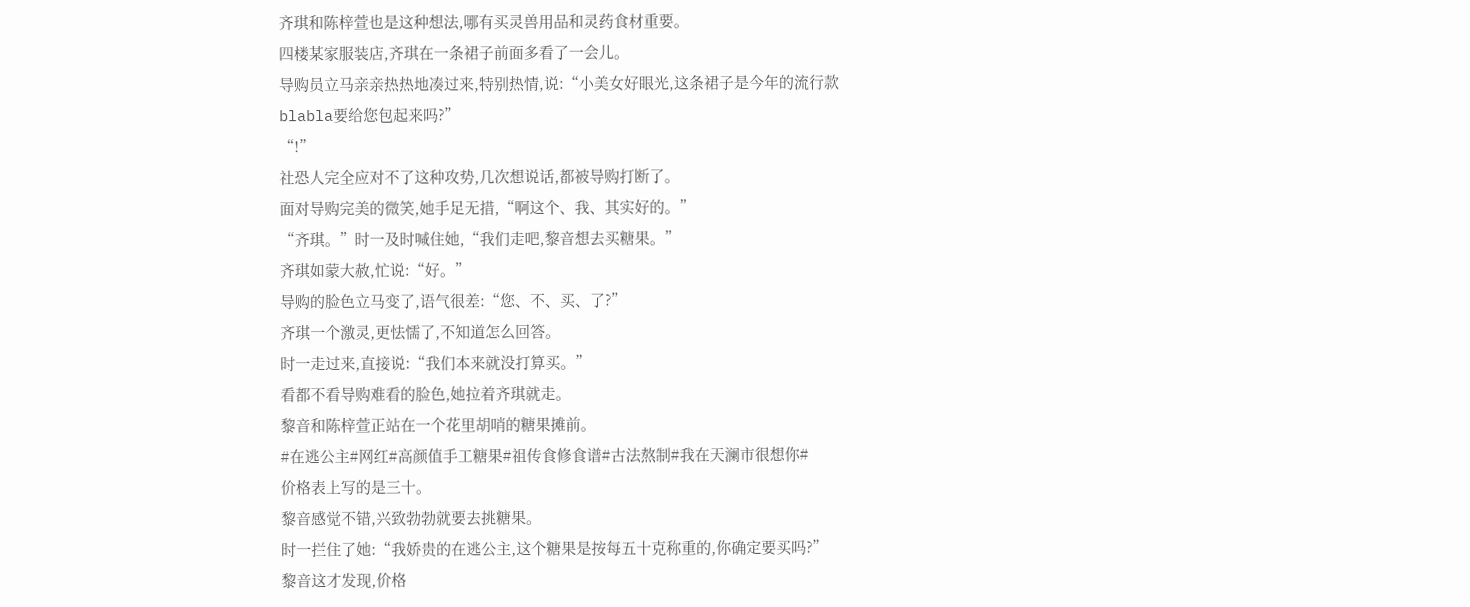齐琪和陈梓萱也是这种想法,哪有买灵兽用品和灵药食材重要。
四楼某家服装店,齐琪在一条裙子前面多看了一会儿。
导购员立马亲亲热热地凑过来,特别热情,说:“小美女好眼光,这条裙子是今年的流行款blabla要给您包起来吗?”
“!”
社恐人完全应对不了这种攻势,几次想说话,都被导购打断了。
面对导购完美的微笑,她手足无措,“啊这个、我、其实好的。”
“齐琪。”时一及时喊住她,“我们走吧,黎音想去买糖果。”
齐琪如蒙大赦,忙说:“好。”
导购的脸色立马变了,语气很差:“您、不、买、了?”
齐琪一个激灵,更怯懦了,不知道怎么回答。
时一走过来,直接说:“我们本来就没打算买。”
看都不看导购难看的脸色,她拉着齐琪就走。
黎音和陈梓萱正站在一个花里胡哨的糖果摊前。
#在逃公主#网红#高颜值手工糖果#祖传食修食谱#古法熬制#我在天澜市很想你#
价格表上写的是三十。
黎音感觉不错,兴致勃勃就要去挑糖果。
时一拦住了她:“我娇贵的在逃公主,这个糖果是按每五十克称重的,你确定要买吗?”
黎音这才发现,价格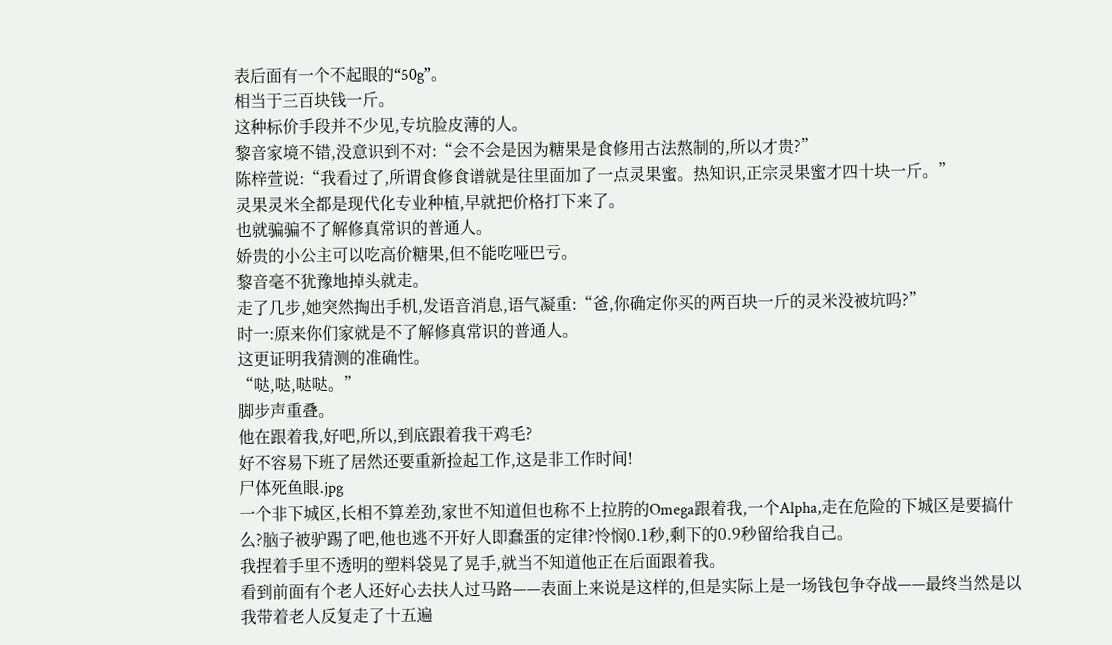表后面有一个不起眼的“50g”。
相当于三百块钱一斤。
这种标价手段并不少见,专坑脸皮薄的人。
黎音家境不错,没意识到不对:“会不会是因为糖果是食修用古法熬制的,所以才贵?”
陈梓萱说:“我看过了,所谓食修食谱就是往里面加了一点灵果蜜。热知识,正宗灵果蜜才四十块一斤。”
灵果灵米全都是现代化专业种植,早就把价格打下来了。
也就骗骗不了解修真常识的普通人。
娇贵的小公主可以吃高价糖果,但不能吃哑巴亏。
黎音毫不犹豫地掉头就走。
走了几步,她突然掏出手机,发语音消息,语气凝重:“爸,你确定你买的两百块一斤的灵米没被坑吗?”
时一:原来你们家就是不了解修真常识的普通人。
这更证明我猜测的准确性。
“哒,哒,哒哒。”
脚步声重叠。
他在跟着我,好吧,所以,到底跟着我干鸡毛?
好不容易下班了居然还要重新捡起工作,这是非工作时间!
尸体死鱼眼.jpg
一个非下城区,长相不算差劲,家世不知道但也称不上拉胯的Omega跟着我,一个Alpha,走在危险的下城区是要搞什么?脑子被驴踢了吧,他也逃不开好人即蠢蛋的定律?怜悯0.1秒,剩下的0.9秒留给我自己。
我捏着手里不透明的塑料袋晃了晃手,就当不知道他正在后面跟着我。
看到前面有个老人还好心去扶人过马路——表面上来说是这样的,但是实际上是一场钱包争夺战——最终当然是以我带着老人反复走了十五遍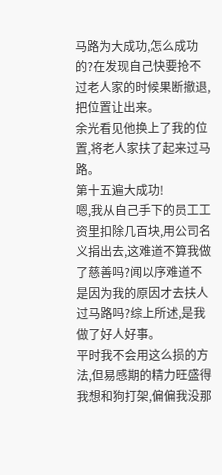马路为大成功,怎么成功的?在发现自己快要抢不过老人家的时候果断撤退,把位置让出来。
余光看见他换上了我的位置,将老人家扶了起来过马路。
第十五遍大成功!
嗯,我从自己手下的员工工资里扣除几百块,用公司名义捐出去,这难道不算我做了慈善吗?闻以序难道不是因为我的原因才去扶人过马路吗?综上所述,是我做了好人好事。
平时我不会用这么损的方法,但易感期的精力旺盛得我想和狗打架,偏偏我没那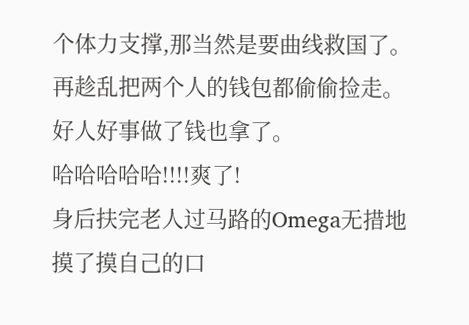个体力支撑,那当然是要曲线救国了。
再趁乱把两个人的钱包都偷偷捡走。
好人好事做了钱也拿了。
哈哈哈哈哈!!!!爽了!
身后扶完老人过马路的Omega无措地摸了摸自己的口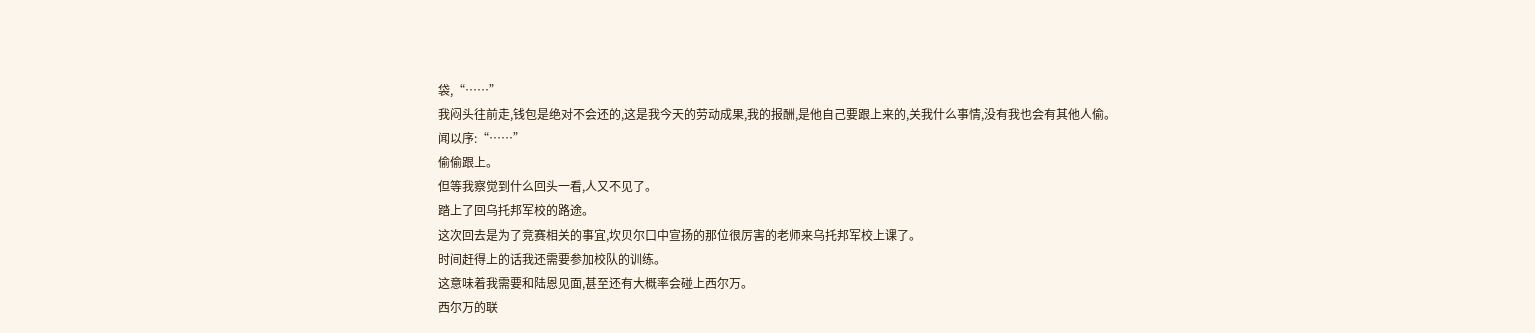袋,“……”
我闷头往前走,钱包是绝对不会还的,这是我今天的劳动成果,我的报酬,是他自己要跟上来的,关我什么事情,没有我也会有其他人偷。
闻以序:“……”
偷偷跟上。
但等我察觉到什么回头一看,人又不见了。
踏上了回乌托邦军校的路途。
这次回去是为了竞赛相关的事宜,坎贝尔口中宣扬的那位很厉害的老师来乌托邦军校上课了。
时间赶得上的话我还需要参加校队的训练。
这意味着我需要和陆恩见面,甚至还有大概率会碰上西尔万。
西尔万的联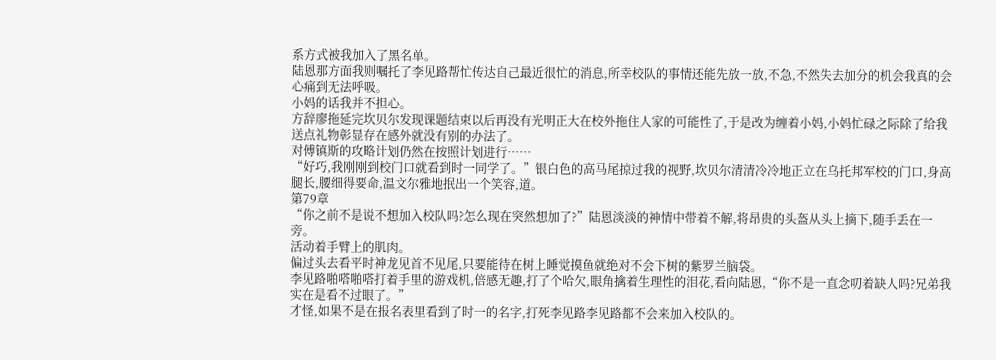系方式被我加入了黑名单。
陆恩那方面我则嘱托了李见路帮忙传达自己最近很忙的消息,所幸校队的事情还能先放一放,不急,不然失去加分的机会我真的会心痛到无法呼吸。
小妈的话我并不担心。
方辞廖拖延完坎贝尔发现课题结束以后再没有光明正大在校外拖住人家的可能性了,于是改为缠着小妈,小妈忙碌之际除了给我送点礼物彰显存在感外就没有别的办法了。
对傅镇斯的攻略计划仍然在按照计划进行……
“好巧,我刚刚到校门口就看到时一同学了。”银白色的高马尾掠过我的视野,坎贝尔清清冷冷地正立在乌托邦军校的门口,身高腿长,腰细得要命,温文尔雅地抿出一个笑容,道。
第79章
“你之前不是说不想加入校队吗?怎么现在突然想加了?”陆恩淡淡的神情中带着不解,将昂贵的头盔从头上摘下,随手丢在一旁。
活动着手臂上的肌肉。
偏过头去看平时神龙见首不见尾,只要能待在树上睡觉摸鱼就绝对不会下树的紫罗兰脑袋。
李见路啪嗒啪嗒打着手里的游戏机,倍感无趣,打了个哈欠,眼角擒着生理性的泪花,看向陆恩,“你不是一直念叨着缺人吗?兄弟我实在是看不过眼了。”
才怪,如果不是在报名表里看到了时一的名字,打死李见路李见路都不会来加入校队的。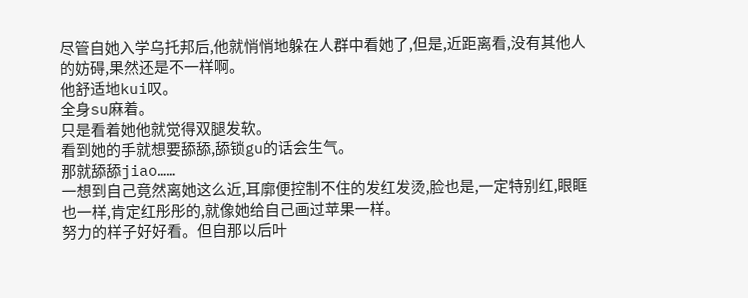尽管自她入学乌托邦后,他就悄悄地躲在人群中看她了,但是,近距离看,没有其他人的妨碍,果然还是不一样啊。
他舒适地kui叹。
全身su麻着。
只是看着她他就觉得双腿发软。
看到她的手就想要舔舔,舔锁gu的话会生气。
那就舔舔jiao……
一想到自己竟然离她这么近,耳廓便控制不住的发红发烫,脸也是,一定特别红,眼眶也一样,肯定红彤彤的,就像她给自己画过苹果一样。
努力的样子好好看。但自那以后叶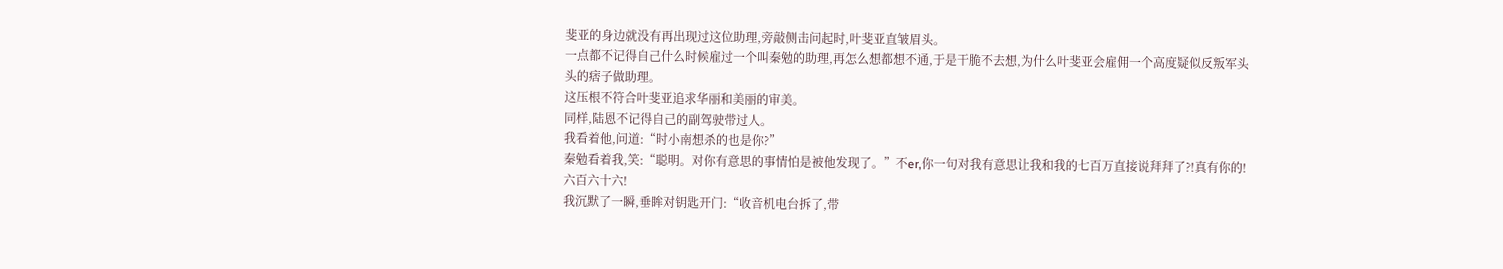斐亚的身边就没有再出现过这位助理,旁敲侧击问起时,叶斐亚直皱眉头。
一点都不记得自己什么时候雇过一个叫秦勉的助理,再怎么想都想不通,于是干脆不去想,为什么叶斐亚会雇佣一个高度疑似反叛军头头的痞子做助理。
这压根不符合叶斐亚追求华丽和美丽的审美。
同样,陆恩不记得自己的副驾驶带过人。
我看着他,问道:“时小南想杀的也是你?”
秦勉看着我,笑:“聪明。对你有意思的事情怕是被他发现了。”不er,你一句对我有意思让我和我的七百万直接说拜拜了?!真有你的!六百六十六!
我沉默了一瞬,垂眸对钥匙开门:“收音机电台拆了,带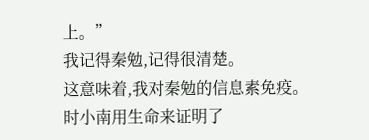上。”
我记得秦勉,记得很清楚。
这意味着,我对秦勉的信息素免疫。
时小南用生命来证明了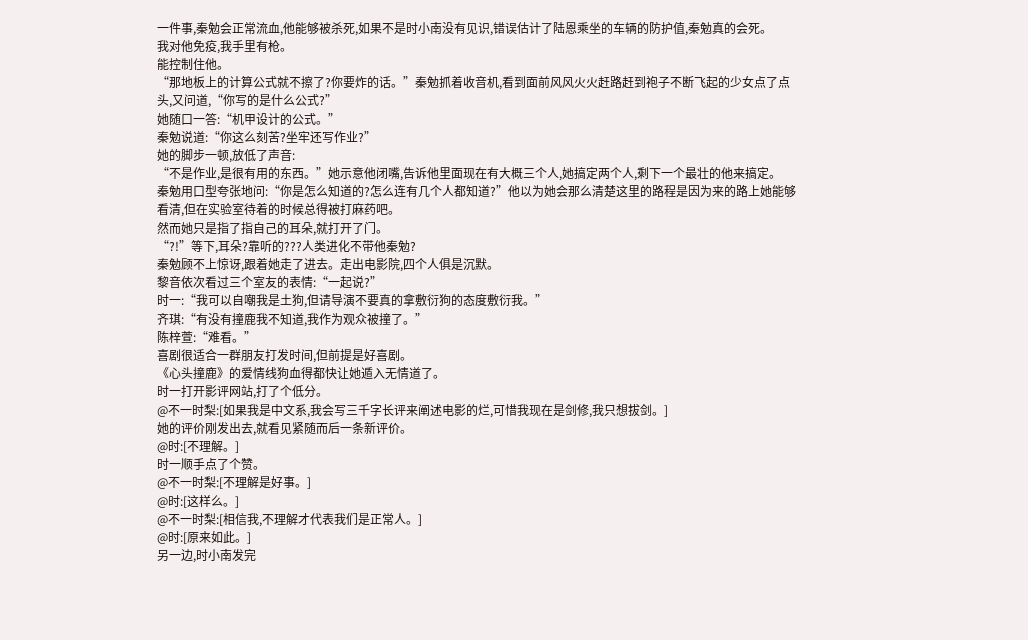一件事,秦勉会正常流血,他能够被杀死,如果不是时小南没有见识,错误估计了陆恩乘坐的车辆的防护值,秦勉真的会死。
我对他免疫,我手里有枪。
能控制住他。
“那地板上的计算公式就不擦了?你要炸的话。”秦勉抓着收音机,看到面前风风火火赶路赶到袍子不断飞起的少女点了点头,又问道,“你写的是什么公式?”
她随口一答:“机甲设计的公式。”
秦勉说道:“你这么刻苦?坐牢还写作业?”
她的脚步一顿,放低了声音:
“不是作业,是很有用的东西。”她示意他闭嘴,告诉他里面现在有大概三个人,她搞定两个人,剩下一个最壮的他来搞定。
秦勉用口型夸张地问:“你是怎么知道的?怎么连有几个人都知道?”他以为她会那么清楚这里的路程是因为来的路上她能够看清,但在实验室待着的时候总得被打麻药吧。
然而她只是指了指自己的耳朵,就打开了门。
“?!”等下,耳朵?靠听的???人类进化不带他秦勉?
秦勉顾不上惊讶,跟着她走了进去。走出电影院,四个人俱是沉默。
黎音依次看过三个室友的表情:“一起说?”
时一:“我可以自嘲我是土狗,但请导演不要真的拿敷衍狗的态度敷衍我。”
齐琪:“有没有撞鹿我不知道,我作为观众被撞了。”
陈梓萱:“难看。”
喜剧很适合一群朋友打发时间,但前提是好喜剧。
《心头撞鹿》的爱情线狗血得都快让她遁入无情道了。
时一打开影评网站,打了个低分。
@不一时梨:[如果我是中文系,我会写三千字长评来阐述电影的烂,可惜我现在是剑修,我只想拔剑。]
她的评价刚发出去,就看见紧随而后一条新评价。
@时:[不理解。]
时一顺手点了个赞。
@不一时梨:[不理解是好事。]
@时:[这样么。]
@不一时梨:[相信我,不理解才代表我们是正常人。]
@时:[原来如此。]
另一边,时小南发完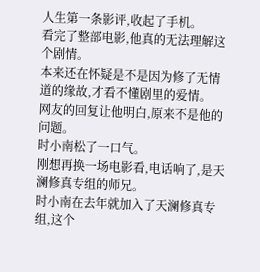人生第一条影评,收起了手机。
看完了整部电影,他真的无法理解这个剧情。
本来还在怀疑是不是因为修了无情道的缘故,才看不懂剧里的爱情。
网友的回复让他明白,原来不是他的问题。
时小南松了一口气。
刚想再换一场电影看,电话响了,是天澜修真专组的师兄。
时小南在去年就加入了天澜修真专组,这个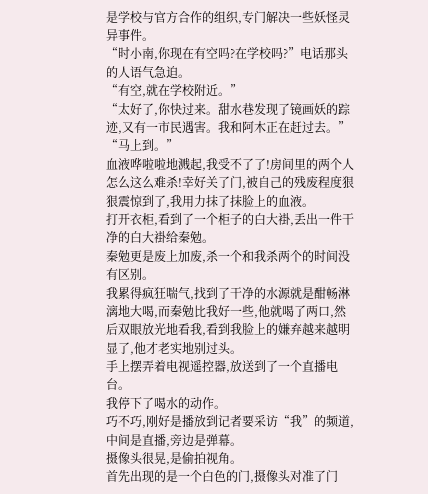是学校与官方合作的组织,专门解决一些妖怪灵异事件。
“时小南,你现在有空吗?在学校吗?”电话那头的人语气急迫。
“有空,就在学校附近。”
“太好了,你快过来。甜水巷发现了镜画妖的踪迹,又有一市民遇害。我和阿木正在赶过去。”
“马上到。”
血液哗啦啦地溅起,我受不了了!房间里的两个人怎么这么难杀!幸好关了门,被自己的残废程度狠狠震惊到了,我用力抹了抹脸上的血液。
打开衣柜,看到了一个柜子的白大褂,丢出一件干净的白大褂给秦勉。
秦勉更是废上加废,杀一个和我杀两个的时间没有区别。
我累得疯狂喘气,找到了干净的水源就是酣畅淋漓地大喝,而秦勉比我好一些,他就喝了两口,然后双眼放光地看我,看到我脸上的嫌弃越来越明显了,他才老实地别过头。
手上摆弄着电视遥控器,放送到了一个直播电台。
我停下了喝水的动作。
巧不巧,刚好是播放到记者要采访“我”的频道,中间是直播,旁边是弹幕。
摄像头很晃,是偷拍视角。
首先出现的是一个白色的门,摄像头对准了门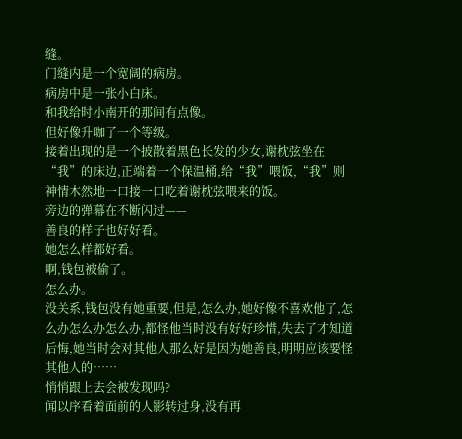缝。
门缝内是一个宽阔的病房。
病房中是一张小白床。
和我给时小南开的那间有点像。
但好像升咖了一个等级。
接着出现的是一个披散着黑色长发的少女,谢枕弦坐在“我”的床边,正端着一个保温桶,给“我”喂饭,“我”则神情木然地一口接一口吃着谢枕弦喂来的饭。
旁边的弹幕在不断闪过——
善良的样子也好好看。
她怎么样都好看。
啊,钱包被偷了。
怎么办。
没关系,钱包没有她重要,但是,怎么办,她好像不喜欢他了,怎么办怎么办怎么办,都怪他当时没有好好珍惜,失去了才知道后悔,她当时会对其他人那么好是因为她善良,明明应该要怪其他人的……
悄悄跟上去会被发现吗?
闻以序看着面前的人影转过身,没有再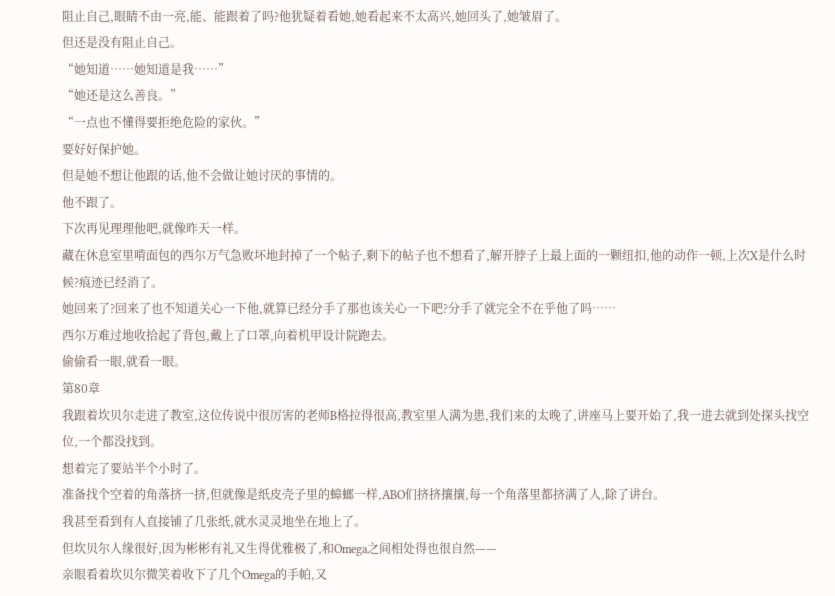阻止自己,眼睛不由一亮,能、能跟着了吗?他犹疑着看她,她看起来不太高兴,她回头了,她皱眉了。
但还是没有阻止自己。
“她知道……她知道是我……”
“她还是这么善良。”
“一点也不懂得要拒绝危险的家伙。”
要好好保护她。
但是她不想让他跟的话,他不会做让她讨厌的事情的。
他不跟了。
下次再见理理他吧,就像昨天一样。
藏在休息室里啃面包的西尔万气急败坏地封掉了一个帖子,剩下的帖子也不想看了,解开脖子上最上面的一颗纽扣,他的动作一顿,上次X是什么时候?痕迹已经消了。
她回来了?回来了也不知道关心一下他,就算已经分手了那也该关心一下吧?分手了就完全不在乎他了吗……
西尔万难过地收拾起了背包,戴上了口罩,向着机甲设计院跑去。
偷偷看一眼,就看一眼。
第80章
我跟着坎贝尔走进了教室,这位传说中很厉害的老师B格拉得很高,教室里人满为患,我们来的太晚了,讲座马上要开始了,我一进去就到处探头找空位,一个都没找到。
想着完了要站半个小时了。
准备找个空着的角落挤一挤,但就像是纸皮壳子里的蟑螂一样,ABO们挤挤攘攘,每一个角落里都挤满了人,除了讲台。
我甚至看到有人直接铺了几张纸,就水灵灵地坐在地上了。
但坎贝尔人缘很好,因为彬彬有礼又生得优雅极了,和Omega之间相处得也很自然——
亲眼看着坎贝尔微笑着收下了几个Omega的手帕,又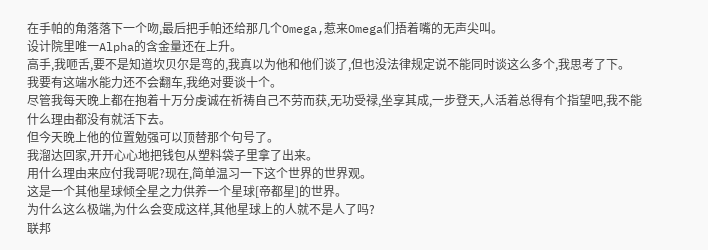在手帕的角落落下一个吻,最后把手帕还给那几个Omega,惹来Omega们捂着嘴的无声尖叫。
设计院里唯一Alpha的含金量还在上升。
高手,我咂舌,要不是知道坎贝尔是弯的,我真以为他和他们谈了,但也没法律规定说不能同时谈这么多个,我思考了下。
我要有这端水能力还不会翻车,我绝对要谈十个。
尽管我每天晚上都在抱着十万分虔诚在祈祷自己不劳而获,无功受禄,坐享其成,一步登天,人活着总得有个指望吧,我不能什么理由都没有就活下去。
但今天晚上他的位置勉强可以顶替那个句号了。
我溜达回家,开开心心地把钱包从塑料袋子里拿了出来。
用什么理由来应付我哥呢?现在,简单温习一下这个世界的世界观。
这是一个其他星球倾全星之力供养一个星球[帝都星]的世界。
为什么这么极端,为什么会变成这样,其他星球上的人就不是人了吗?
联邦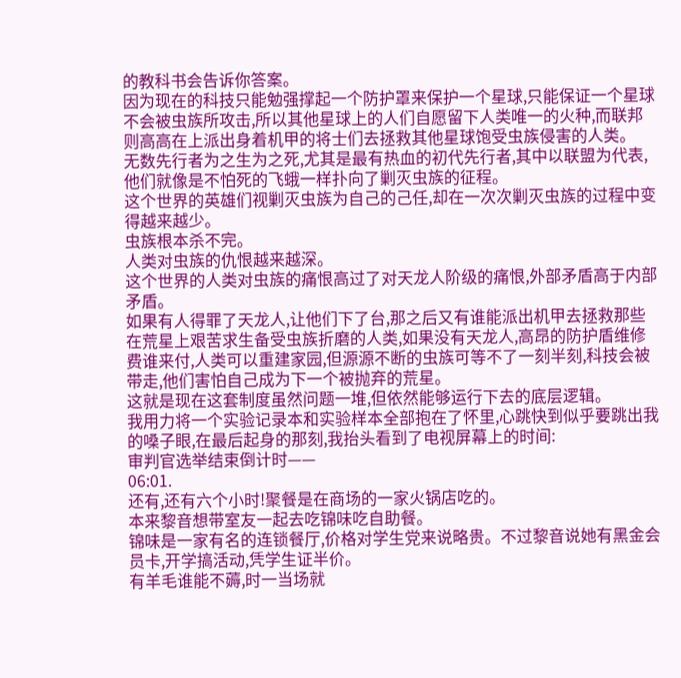的教科书会告诉你答案。
因为现在的科技只能勉强撑起一个防护罩来保护一个星球,只能保证一个星球不会被虫族所攻击,所以其他星球上的人们自愿留下人类唯一的火种,而联邦则高高在上派出身着机甲的将士们去拯救其他星球饱受虫族侵害的人类。
无数先行者为之生为之死,尤其是最有热血的初代先行者,其中以联盟为代表,他们就像是不怕死的飞蛾一样扑向了剿灭虫族的征程。
这个世界的英雄们视剿灭虫族为自己的己任,却在一次次剿灭虫族的过程中变得越来越少。
虫族根本杀不完。
人类对虫族的仇恨越来越深。
这个世界的人类对虫族的痛恨高过了对天龙人阶级的痛恨,外部矛盾高于内部矛盾。
如果有人得罪了天龙人,让他们下了台,那之后又有谁能派出机甲去拯救那些在荒星上艰苦求生备受虫族折磨的人类,如果没有天龙人,高昂的防护盾维修费谁来付,人类可以重建家园,但源源不断的虫族可等不了一刻半刻,科技会被带走,他们害怕自己成为下一个被抛弃的荒星。
这就是现在这套制度虽然问题一堆,但依然能够运行下去的底层逻辑。
我用力将一个实验记录本和实验样本全部抱在了怀里,心跳快到似乎要跳出我的嗓子眼,在最后起身的那刻,我抬头看到了电视屏幕上的时间:
审判官选举结束倒计时——
06:01.
还有,还有六个小时!聚餐是在商场的一家火锅店吃的。
本来黎音想带室友一起去吃锦味吃自助餐。
锦味是一家有名的连锁餐厅,价格对学生党来说略贵。不过黎音说她有黑金会员卡,开学搞活动,凭学生证半价。
有羊毛谁能不薅,时一当场就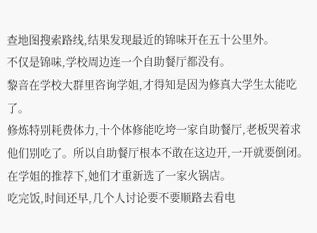查地图搜索路线,结果发现最近的锦味开在五十公里外。
不仅是锦味,学校周边连一个自助餐厅都没有。
黎音在学校大群里咨询学姐,才得知是因为修真大学生太能吃了。
修炼特别耗费体力,十个体修能吃垮一家自助餐厅,老板哭着求他们别吃了。所以自助餐厅根本不敢在这边开,一开就要倒闭。
在学姐的推荐下,她们才重新选了一家火锅店。
吃完饭,时间还早,几个人讨论要不要顺路去看电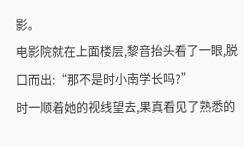影。
电影院就在上面楼层,黎音抬头看了一眼,脱口而出:“那不是时小南学长吗?”
时一顺着她的视线望去,果真看见了熟悉的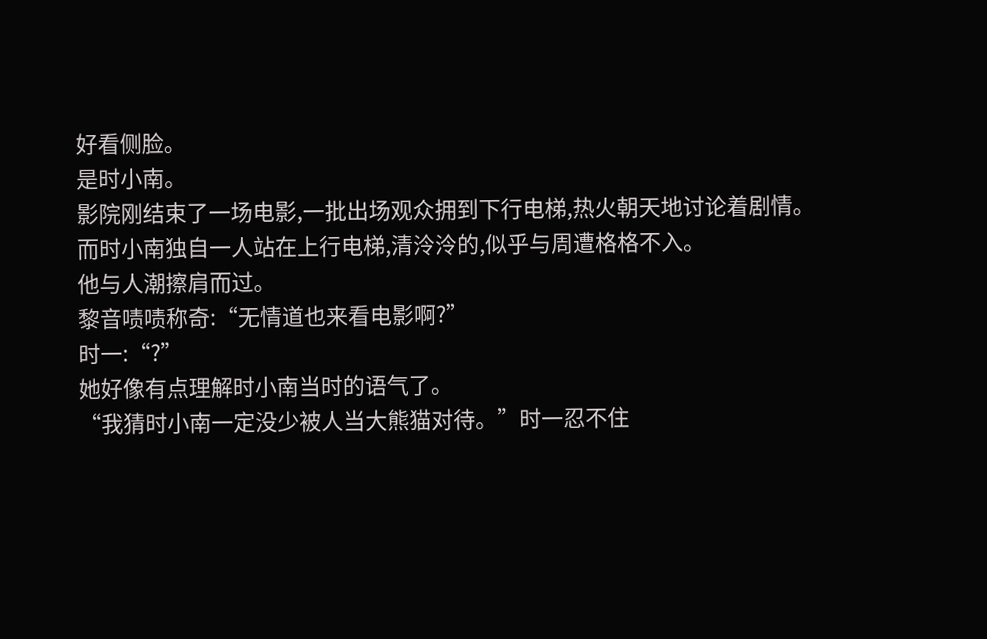好看侧脸。
是时小南。
影院刚结束了一场电影,一批出场观众拥到下行电梯,热火朝天地讨论着剧情。
而时小南独自一人站在上行电梯,清泠泠的,似乎与周遭格格不入。
他与人潮擦肩而过。
黎音啧啧称奇:“无情道也来看电影啊?”
时一:“?”
她好像有点理解时小南当时的语气了。
“我猜时小南一定没少被人当大熊猫对待。”时一忍不住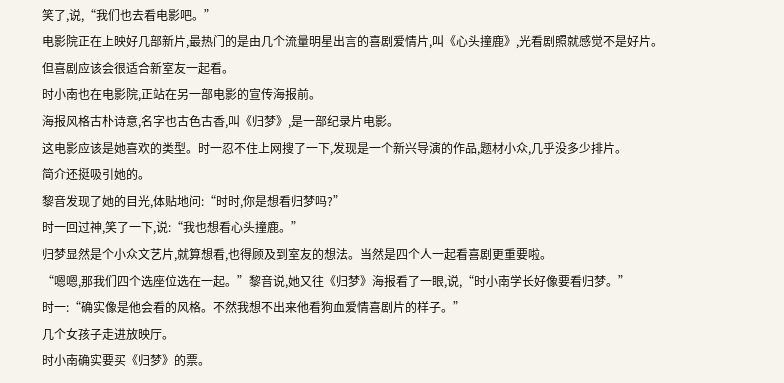笑了,说,“我们也去看电影吧。”
电影院正在上映好几部新片,最热门的是由几个流量明星出言的喜剧爱情片,叫《心头撞鹿》,光看剧照就感觉不是好片。
但喜剧应该会很适合新室友一起看。
时小南也在电影院,正站在另一部电影的宣传海报前。
海报风格古朴诗意,名字也古色古香,叫《归梦》,是一部纪录片电影。
这电影应该是她喜欢的类型。时一忍不住上网搜了一下,发现是一个新兴导演的作品,题材小众,几乎没多少排片。
简介还挺吸引她的。
黎音发现了她的目光,体贴地问:“时时,你是想看归梦吗?”
时一回过神,笑了一下,说:“我也想看心头撞鹿。”
归梦显然是个小众文艺片,就算想看,也得顾及到室友的想法。当然是四个人一起看喜剧更重要啦。
“嗯嗯,那我们四个选座位选在一起。”黎音说,她又往《归梦》海报看了一眼,说,“时小南学长好像要看归梦。”
时一:“确实像是他会看的风格。不然我想不出来他看狗血爱情喜剧片的样子。”
几个女孩子走进放映厅。
时小南确实要买《归梦》的票。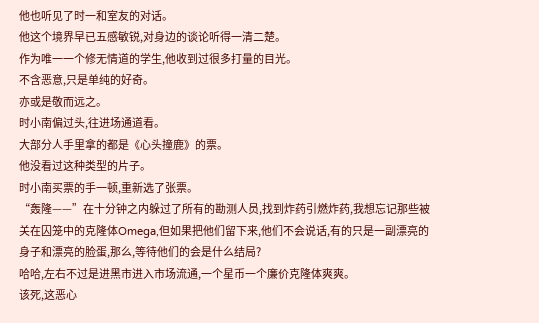他也听见了时一和室友的对话。
他这个境界早已五感敏锐,对身边的谈论听得一清二楚。
作为唯一一个修无情道的学生,他收到过很多打量的目光。
不含恶意,只是单纯的好奇。
亦或是敬而远之。
时小南偏过头,往进场通道看。
大部分人手里拿的都是《心头撞鹿》的票。
他没看过这种类型的片子。
时小南买票的手一顿,重新选了张票。
“轰隆——”在十分钟之内躲过了所有的勘测人员,找到炸药引燃炸药,我想忘记那些被关在囚笼中的克隆体Omega,但如果把他们留下来,他们不会说话,有的只是一副漂亮的身子和漂亮的脸蛋,那么,等待他们的会是什么结局?
哈哈,左右不过是进黑市进入市场流通,一个星币一个廉价克隆体爽爽。
该死,这恶心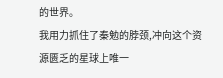的世界。
我用力抓住了秦勉的脖颈,冲向这个资源匮乏的星球上唯一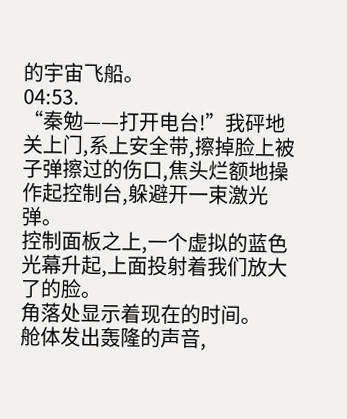的宇宙飞船。
04:53.
“秦勉——打开电台!”我砰地关上门,系上安全带,擦掉脸上被子弹擦过的伤口,焦头烂额地操作起控制台,躲避开一束激光弹。
控制面板之上,一个虚拟的蓝色光幕升起,上面投射着我们放大了的脸。
角落处显示着现在的时间。
舱体发出轰隆的声音,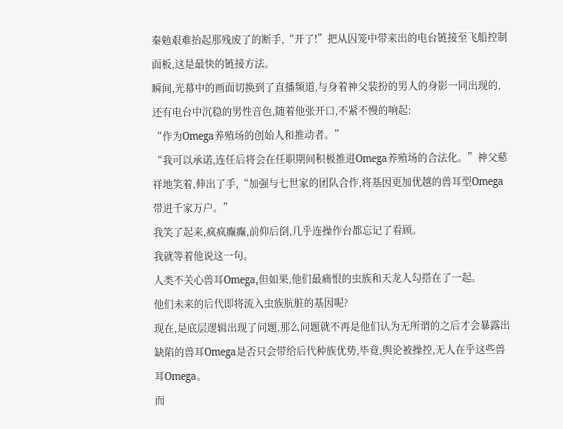秦勉艰难抬起那残废了的断手,“开了!”把从囚笼中带来出的电台链接至飞船控制面板,这是最快的链接方法。
瞬间,光幕中的画面切换到了直播频道,与身着神父装扮的男人的身影一同出现的,还有电台中沉稳的男性音色,随着他张开口,不紧不慢的响起:
“作为Omega养殖场的创始人和推动者。”
“我可以承诺,连任后将会在任职期间积极推进Omega养殖场的合法化。”神父慈祥地笑着,伸出了手,“加强与七世家的团队合作,将基因更加优越的兽耳型Omega带进千家万户。”
我笑了起来,疯疯癫癫,前仰后倒,几乎连操作台都忘记了看顾。
我就等着他说这一句。
人类不关心兽耳Omega,但如果,他们最痛恨的虫族和天龙人勾搭在了一起。
他们未来的后代即将流入虫族肮脏的基因呢?
现在,是底层逻辑出现了问题,那么问题就不再是他们认为无所谓的之后才会暴露出缺陷的兽耳Omega是否只会带给后代种族优势,毕竟,舆论被操控,无人在乎这些兽耳Omega。
而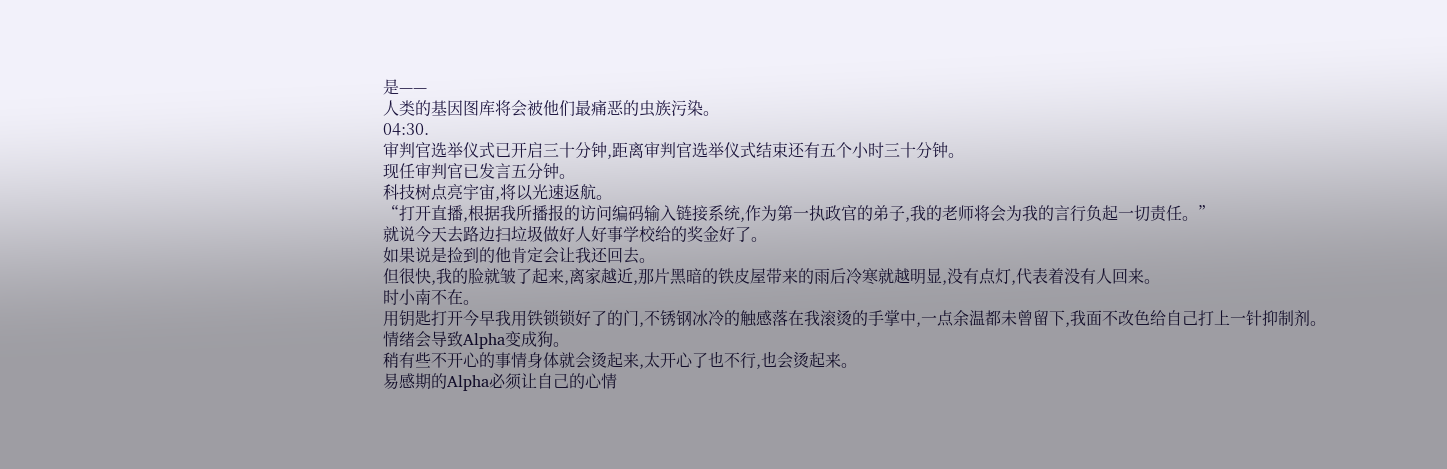是——
人类的基因图库将会被他们最痛恶的虫族污染。
04:30.
审判官选举仪式已开启三十分钟,距离审判官选举仪式结束还有五个小时三十分钟。
现任审判官已发言五分钟。
科技树点亮宇宙,将以光速返航。
“打开直播,根据我所播报的访问编码输入链接系统,作为第一执政官的弟子,我的老师将会为我的言行负起一切责任。”
就说今天去路边扫垃圾做好人好事学校给的奖金好了。
如果说是捡到的他肯定会让我还回去。
但很快,我的脸就皱了起来,离家越近,那片黑暗的铁皮屋带来的雨后冷寒就越明显,没有点灯,代表着没有人回来。
时小南不在。
用钥匙打开今早我用铁锁锁好了的门,不锈钢冰冷的触感落在我滚烫的手掌中,一点余温都未曾留下,我面不改色给自己打上一针抑制剂。
情绪会导致Alpha变成狗。
稍有些不开心的事情身体就会烫起来,太开心了也不行,也会烫起来。
易感期的Alpha必须让自己的心情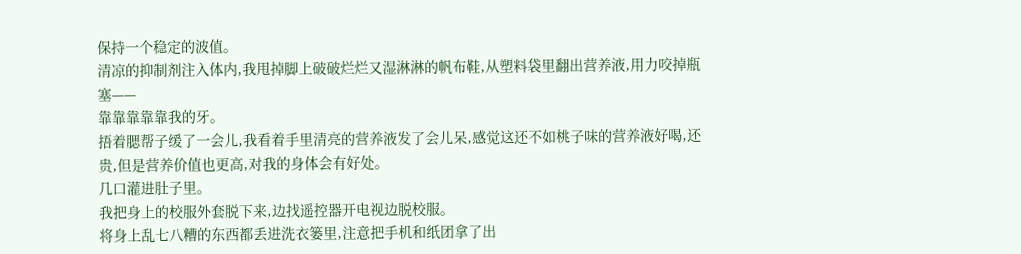保持一个稳定的波值。
清凉的抑制剂注入体内,我甩掉脚上破破烂烂又湿淋淋的帆布鞋,从塑料袋里翻出营养液,用力咬掉瓶塞——
靠靠靠靠靠我的牙。
捂着腮帮子缓了一会儿,我看着手里清亮的营养液发了会儿呆,感觉这还不如桃子味的营养液好喝,还贵,但是营养价值也更高,对我的身体会有好处。
几口灌进肚子里。
我把身上的校服外套脱下来,边找遥控器开电视边脱校服。
将身上乱七八糟的东西都丢进洗衣篓里,注意把手机和纸团拿了出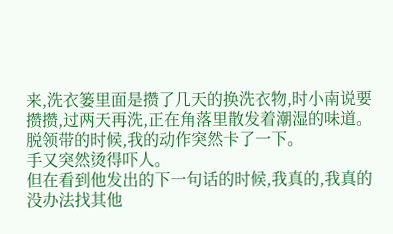来,洗衣篓里面是攒了几天的换洗衣物,时小南说要攒攒,过两天再洗,正在角落里散发着潮湿的味道。
脱领带的时候,我的动作突然卡了一下。
手又突然烫得吓人。
但在看到他发出的下一句话的时候,我真的,我真的没办法找其他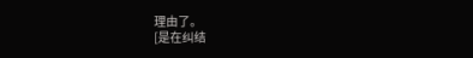理由了。
[是在纠结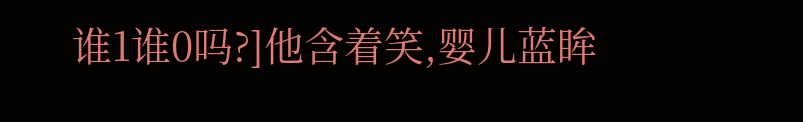谁1谁0吗?]他含着笑,婴儿蓝眸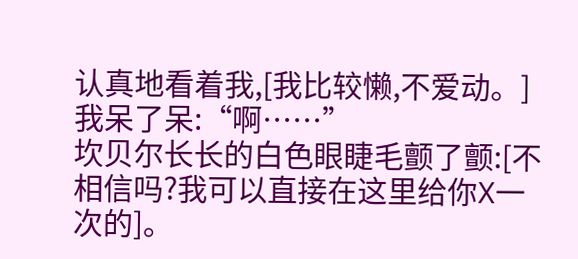认真地看着我,[我比较懒,不爱动。]
我呆了呆:“啊……”
坎贝尔长长的白色眼睫毛颤了颤:[不相信吗?我可以直接在这里给你X一次的]。